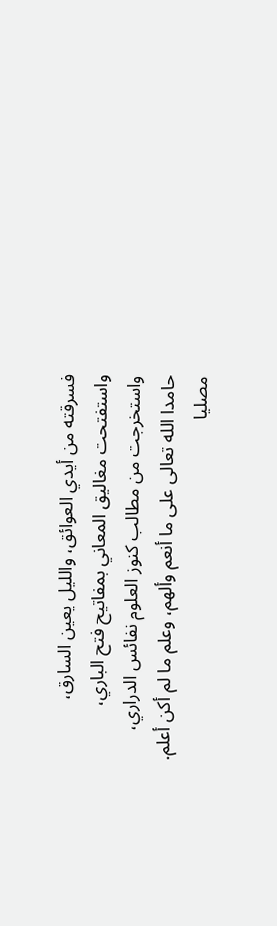فسرقته من أيدي العوائق، والليل يعين السارق، واستفتحت مغاليق المعاني بمفاتيح فتح الباري، واستخرجت من مطالب كنوز العلوم نفائس الدراري، حامدا الله تعالى على ما أنعم وألهم، وعلم ما لم أكن أعلم.
مصليا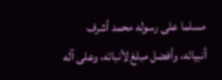مسلما على رسوله محمد أشرف أنبيائه، وأفضل مبلغ لأنبائه، وعلى آله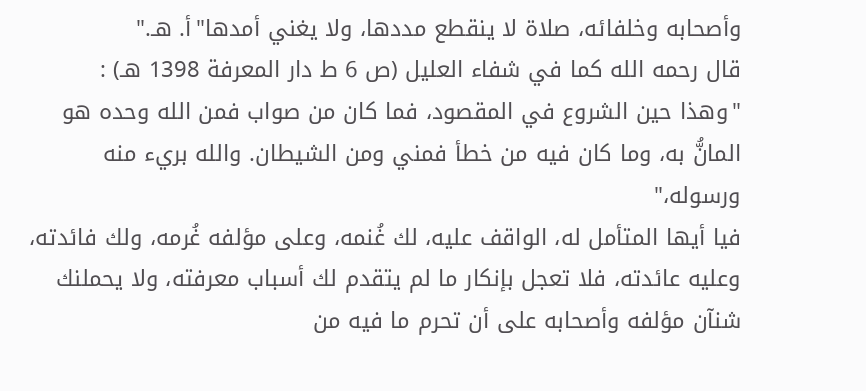وأصحابه وخلفائه، صلاة لا ينقطع مددها، ولا يغني أمدها"أ. هـ."
قال رحمه الله كما في شفاء العليل (ص 6 ط دار المعرفة 1398 هـ) :
"وهذا حين الشروع في المقصود، فما كان من صواب فمن الله وحده هو المانُّ به، وما كان فيه من خطأ فمني ومن الشيطان. والله بريء منه ورسوله،"
فيا أيها المتأمل له، الواقف عليه، لك غُنمه، وعلى مؤلفه غُرمه، ولك فائدته، وعليه عائدته، فلا تعجل بإنكار ما لم يتقدم لك أسباب معرفته، ولا يحملنك شنآن مؤلفه وأصحابه على أن تحرم ما فيه من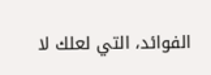الفوائد، التي لعلك لا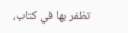تظفر بها في كتاب،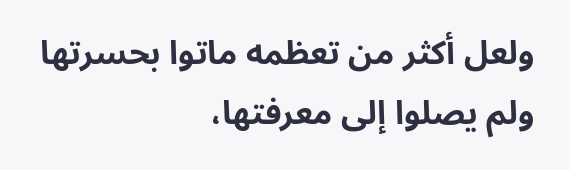ولعل أكثر من تعظمه ماتوا بحسرتها ولم يصلوا إلى معرفتها،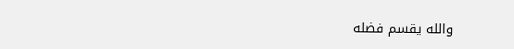والله يقسم فضله